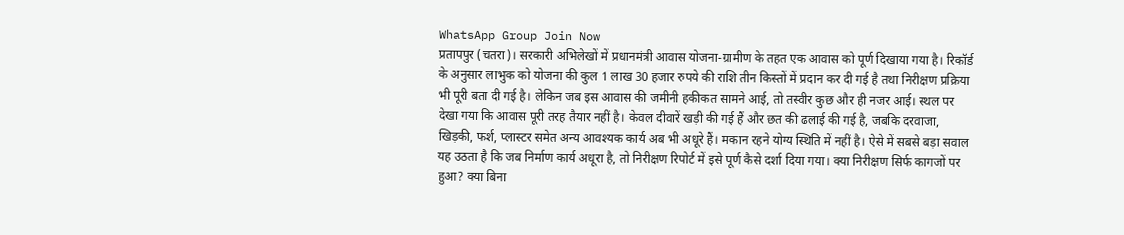WhatsApp Group Join Now
प्रतापपुर (चतरा)। सरकारी अभिलेखों में प्रधानमंत्री आवास योजना-ग्रामीण के तहत एक आवास को पूर्ण दिखाया गया है। रिकॉर्ड के अनुसार लाभुक को योजना की कुल 1 लाख 30 हजार रुपये की राशि तीन किस्तों में प्रदान कर दी गई है तथा निरीक्षण प्रक्रिया भी पूरी बता दी गई है। लेकिन जब इस आवास की जमीनी हकीकत सामने आई, तो तस्वीर कुछ और ही नजर आई। स्थल पर देखा गया कि आवास पूरी तरह तैयार नहीं है। केवल दीवारें खड़ी की गई हैं और छत की ढलाई की गई है, जबकि दरवाजा, खिड़की, फर्श, प्लास्टर समेत अन्य आवश्यक कार्य अब भी अधूरे हैं। मकान रहने योग्य स्थिति में नहीं है। ऐसे में सबसे बड़ा सवाल यह उठता है कि जब निर्माण कार्य अधूरा है, तो निरीक्षण रिपोर्ट में इसे पूर्ण कैसे दर्शा दिया गया। क्या निरीक्षण सिर्फ कागजों पर हुआ? क्या बिना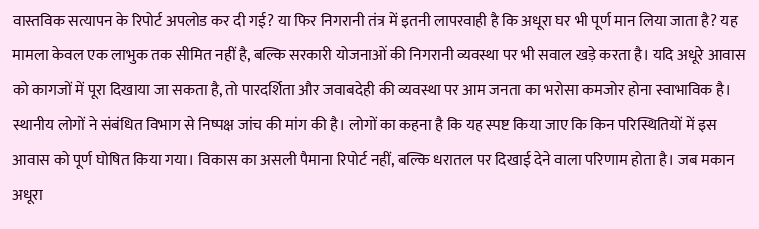वास्तविक सत्यापन के रिपोर्ट अपलोड कर दी गई? या फिर निगरानी तंत्र में इतनी लापरवाही है कि अधूरा घर भी पूर्ण मान लिया जाता है? यह मामला केवल एक लाभुक तक सीमित नहीं है, बल्कि सरकारी योजनाओं की निगरानी व्यवस्था पर भी सवाल खड़े करता है। यदि अधूरे आवास को कागजों में पूरा दिखाया जा सकता है, तो पारदर्शिता और जवाबदेही की व्यवस्था पर आम जनता का भरोसा कमजोर होना स्वाभाविक है। स्थानीय लोगों ने संबंधित विभाग से निष्पक्ष जांच की मांग की है। लोगों का कहना है कि यह स्पष्ट किया जाए कि किन परिस्थितियों में इस आवास को पूर्ण घोषित किया गया। विकास का असली पैमाना रिपोर्ट नहीं, बल्कि धरातल पर दिखाई देने वाला परिणाम होता है। जब मकान अधूरा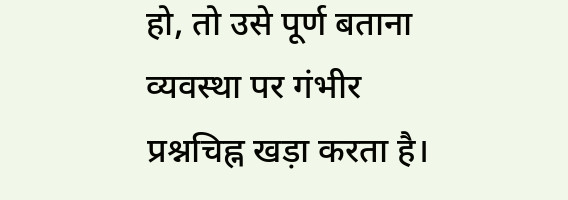हो, तो उसे पूर्ण बताना व्यवस्था पर गंभीर प्रश्नचिह्न खड़ा करता है।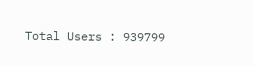Total Users : 939799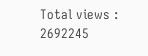Total views : 2692245